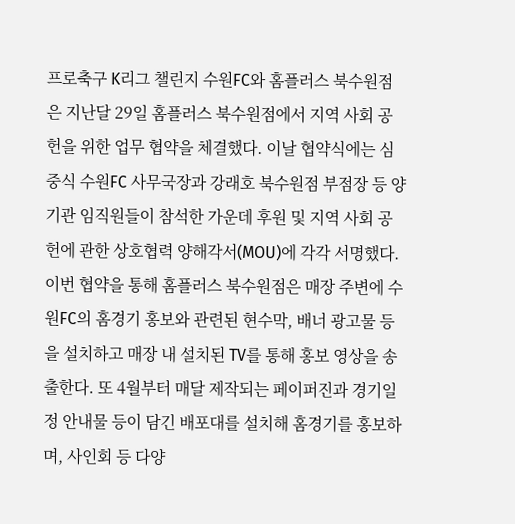프로축구 K리그 챌린지 수원FC와 홈플러스 북수원점은 지난달 29일 홈플러스 북수원점에서 지역 사회 공헌을 위한 업무 협약을 체결했다. 이날 협약식에는 심중식 수원FC 사무국장과 강래호 북수원점 부점장 등 양 기관 임직원들이 참석한 가운데 후원 및 지역 사회 공헌에 관한 상호협력 양해각서(MOU)에 각각 서명했다. 이번 협약을 통해 홈플러스 북수원점은 매장 주변에 수원FC의 홈경기 홍보와 관련된 현수막, 배너 광고물 등을 설치하고 매장 내 설치된 TV를 통해 홍보 영상을 송출한다. 또 4월부터 매달 제작되는 페이퍼진과 경기일정 안내물 등이 담긴 배포대를 설치해 홈경기를 홍보하며, 사인회 등 다양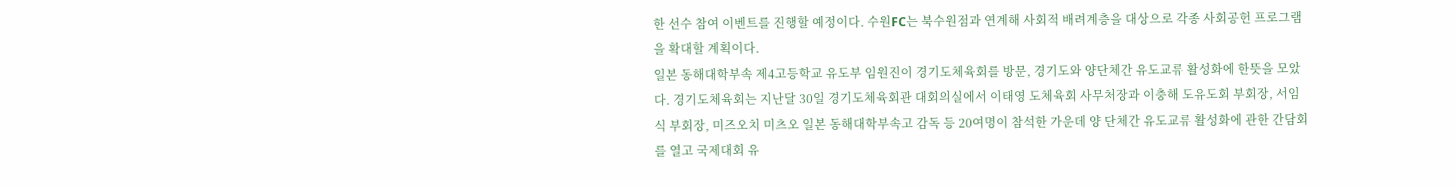한 선수 참여 이벤트를 진행할 예정이다. 수원FC는 북수원점과 연계해 사회적 배려계층을 대상으로 각종 사회공헌 프로그램을 확대할 계획이다.
일본 동해대학부속 제4고등학교 유도부 임원진이 경기도체육회를 방문, 경기도와 양단체간 유도교류 활성화에 한뜻을 모았다. 경기도체육회는 지난달 30일 경기도체육회관 대회의실에서 이태영 도체육회 사무처장과 이충해 도유도회 부회장, 서임식 부회장, 미즈오치 미츠오 일본 동해대학부속고 감독 등 20여명이 참석한 가운데 양 단체간 유도교류 활성화에 관한 간담회를 열고 국제대회 유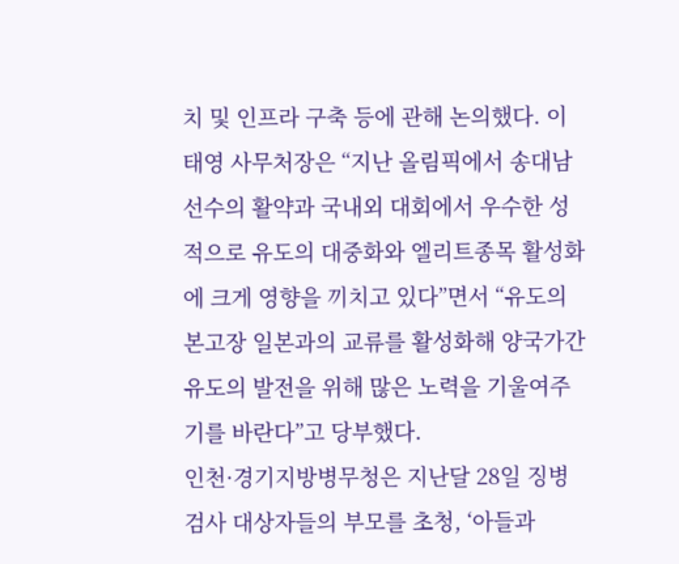치 및 인프라 구축 등에 관해 논의했다. 이태영 사무처장은 “지난 올림픽에서 송대남 선수의 활약과 국내외 대회에서 우수한 성적으로 유도의 대중화와 엘리트종목 활성화에 크게 영향을 끼치고 있다”면서 “유도의 본고장 일본과의 교류를 활성화해 양국가간 유도의 발전을 위해 많은 노력을 기울여주기를 바란다”고 당부했다.
인천·경기지방병무청은 지난달 28일 징병검사 대상자들의 부모를 초청, ‘아들과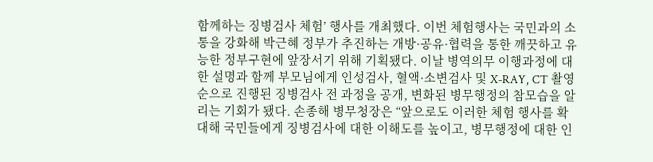함께하는 징병검사 체험’ 행사를 개최했다. 이번 체험행사는 국민과의 소통을 강화해 박근혜 정부가 추진하는 개방·공유·협력을 통한 깨끗하고 유능한 정부구현에 앞장서기 위해 기획됐다. 이날 병역의무 이행과정에 대한 설명과 함께 부모님에게 인성검사, 혈액·소변검사 및 X-RAY, CT 촬영 순으로 진행된 징병검사 전 과정을 공개, 변화된 병무행정의 참모습을 알리는 기회가 됐다. 손종해 병무청장은 “앞으로도 이러한 체험 행사를 확대해 국민들에게 징병검사에 대한 이해도를 높이고, 병무행정에 대한 인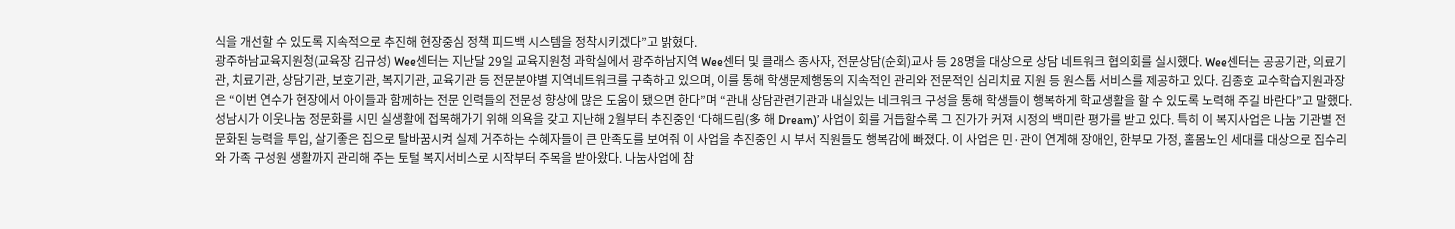식을 개선할 수 있도록 지속적으로 추진해 현장중심 정책 피드백 시스템을 정착시키겠다”고 밝혔다.
광주하남교육지원청(교육장 김규성) Wee센터는 지난달 29일 교육지원청 과학실에서 광주하남지역 Wee센터 및 클래스 종사자, 전문상담(순회)교사 등 28명을 대상으로 상담 네트워크 협의회를 실시했다. Wee센터는 공공기관, 의료기관, 치료기관, 상담기관, 보호기관, 복지기관, 교육기관 등 전문분야별 지역네트워크를 구축하고 있으며, 이를 통해 학생문제행동의 지속적인 관리와 전문적인 심리치료 지원 등 원스톱 서비스를 제공하고 있다. 김종호 교수학습지원과장은 “이번 연수가 현장에서 아이들과 함께하는 전문 인력들의 전문성 향상에 많은 도움이 됐으면 한다”며 “관내 상담관련기관과 내실있는 네크워크 구성을 통해 학생들이 행복하게 학교생활을 할 수 있도록 노력해 주길 바란다”고 말했다.
성남시가 이웃나눔 정문화를 시민 실생활에 접목해가기 위해 의욕을 갖고 지난해 2월부터 추진중인 ‘다해드림(多 해 Dream)’ 사업이 회를 거듭할수록 그 진가가 커져 시정의 백미란 평가를 받고 있다. 특히 이 복지사업은 나눔 기관별 전문화된 능력을 투입, 살기좋은 집으로 탈바꿈시켜 실제 거주하는 수혜자들이 큰 만족도를 보여줘 이 사업을 추진중인 시 부서 직원들도 행복감에 빠졌다. 이 사업은 민·관이 연계해 장애인, 한부모 가정, 홀몸노인 세대를 대상으로 집수리와 가족 구성원 생활까지 관리해 주는 토털 복지서비스로 시작부터 주목을 받아왔다. 나눔사업에 참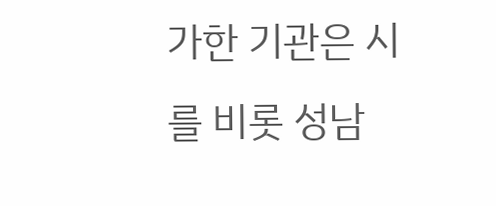가한 기관은 시를 비롯 성남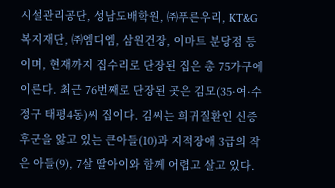시설관리공단, 성남도배학원, ㈜푸른우리, KT&G 복지재단, ㈜엠디엠, 삼원건장, 이마트 분당점 등이며, 현재까지 집수리로 단장된 집은 총 75가구에 이른다. 최근 76번째로 단장된 곳은 김모(35·여·수정구 태평4동)씨 집이다. 김씨는 희귀질환인 신증후군을 앓고 있는 큰아들(10)과 지적장애 3급의 작은 아들(9), 7살 딸아이와 함께 어렵고 살고 있다.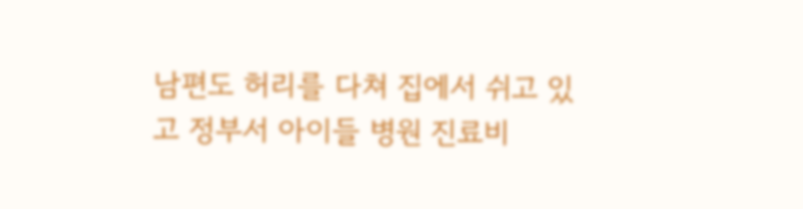남편도 허리를 다쳐 집에서 쉬고 있고 정부서 아이들 병원 진료비